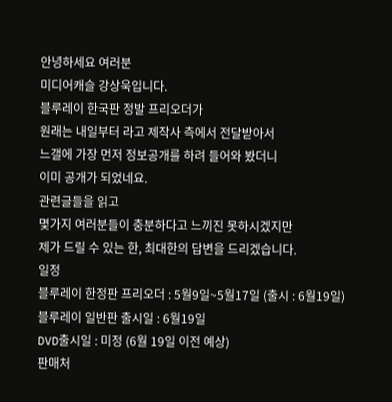안녕하세요 여러분
미디어캐슬 강상욱입니다.
블루레이 한국판 정발 프리오더가
원래는 내일부터 라고 제작사 측에서 전달받아서
느갤에 가장 먼저 정보공개를 하려 들어와 봤더니
이미 공개가 되었네요.
관련글들을 읽고
몇가지 여러분들이 충분하다고 느끼진 못하시겠지만
제가 드릴 수 있는 한, 최대한의 답변을 드리겠습니다.
일정
블루레이 한정판 프리오더 : 5월9일~5월17일 (출시 : 6월19일)
블루레이 일반판 출시일 : 6월19일
DVD출시일 : 미정 (6월 19일 이전 예상)
판매처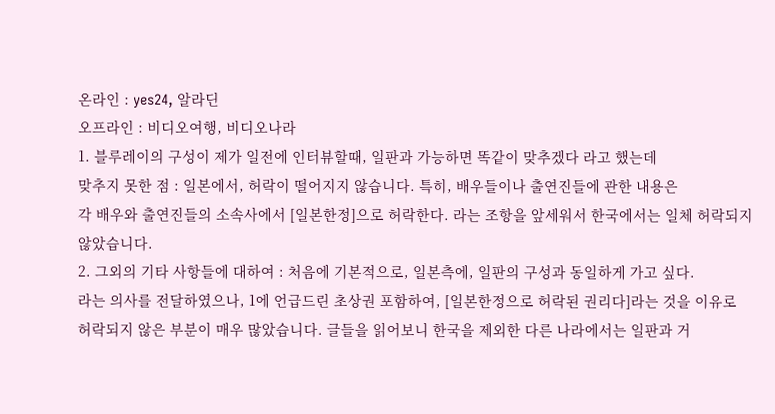온라인 : yes24, 알라딘
오프라인 : 비디오여행, 비디오나라
1. 블루레이의 구성이 제가 일전에 인터뷰할때, 일판과 가능하면 똑같이 맞추겠다 라고 했는데
맞추지 못한 점 : 일본에서, 허락이 떨어지지 않습니다. 특히, 배우들이나 출연진들에 관한 내용은
각 배우와 출연진들의 소속사에서 [일본한정]으로 허락한다. 라는 조항을 앞세워서 한국에서는 일체 허락되지 않았습니다.
2. 그외의 기타 사항들에 대하여 : 처음에 기본적으로, 일본측에, 일판의 구성과 동일하게 가고 싶다.
라는 의사를 전달하였으나, 1에 언급드린 초상권 포함하여, [일본한정으로 허락된 권리다]라는 것을 이유로
허락되지 않은 부분이 매우 많았습니다. 글들을 읽어보니 한국을 제외한 다른 나라에서는 일판과 거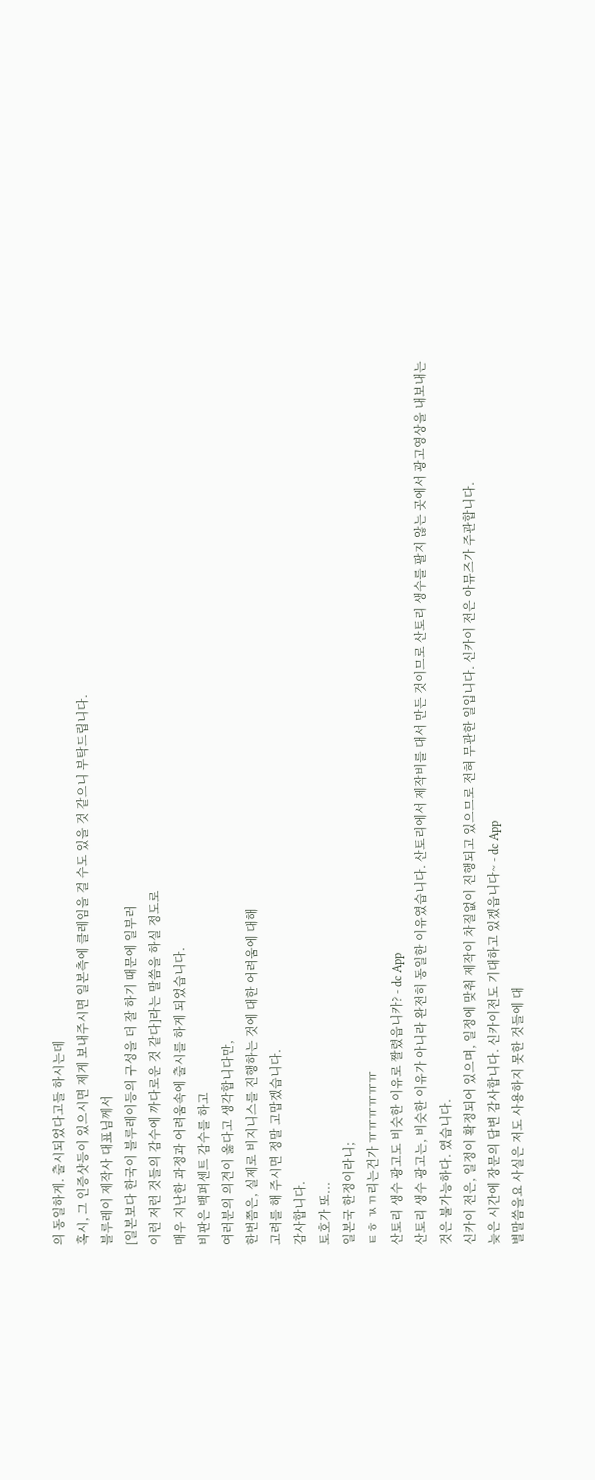의 동일하게. 출시되었다고들 하시는데
혹시, 그 인증샷등이 있으시면 제게 보내주시면 일본측에 클레임을 걸 수도 있을 것 같으니 부탁드립니다.
블루레이 제작사 대표님께서
[일본보다 한국이 블루레이등의 구성을 더 잘 하기 때문에 일부러
이런 저런 것들의 감수에 까다로운 것 같다]라는 말씀을 하실 정도로
매우 지난한 과정과 어려움속에 출시를 하게 되었습니다.
비판은 백퍼센트 감수를 하고
여러분의 의견이 옳다고 생각합니다만,
한번쯤은, 실제로 비지니스를 진행하는 것에 대한 어려움에 대해
고려를 해 주시면 정말 고맙겠습니다.
감사합니다.
토호가 또...
일본국 한정이라니;
ㅌㅎ ㄳㄲ리는건가 ㅠㅠㅠㅠㅠㅠ
산토리 생수 광고도 비슷한 이유로 짤렸읍니카? - dc App
산토리 생수 광고는, 비슷한 이유가 아니라 완전히 동일한 이유였습니다. 산토리에서 제작비를 대서 만든 것이므로 산토리 생수를 팔지 않는 곳에서 광고영상을 내보내는 것은 불가능하다. 였습니다.
신카이 전은, 일정이 확정되어 있으며, 일정에 맞춰 제작이 차질없이 진행되고 있으므로 전혀 무관한 일입니다. 신카이 전은 아뮤즈가 주관합니다.
늦은 시간에 장문의 답변 감사합니다. 신카이전도 기대하고 있겠읍니다~ - dc App
별말씀을요 사실은 저도 사용하지 못한 것들에 대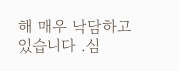해 매우 낙담하고 있습니다 .심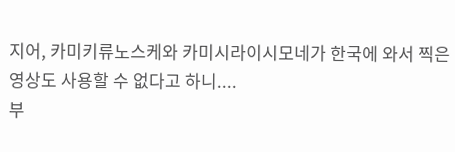지어, 카미키류노스케와 카미시라이시모네가 한국에 와서 찍은 영상도 사용할 수 없다고 하니....
부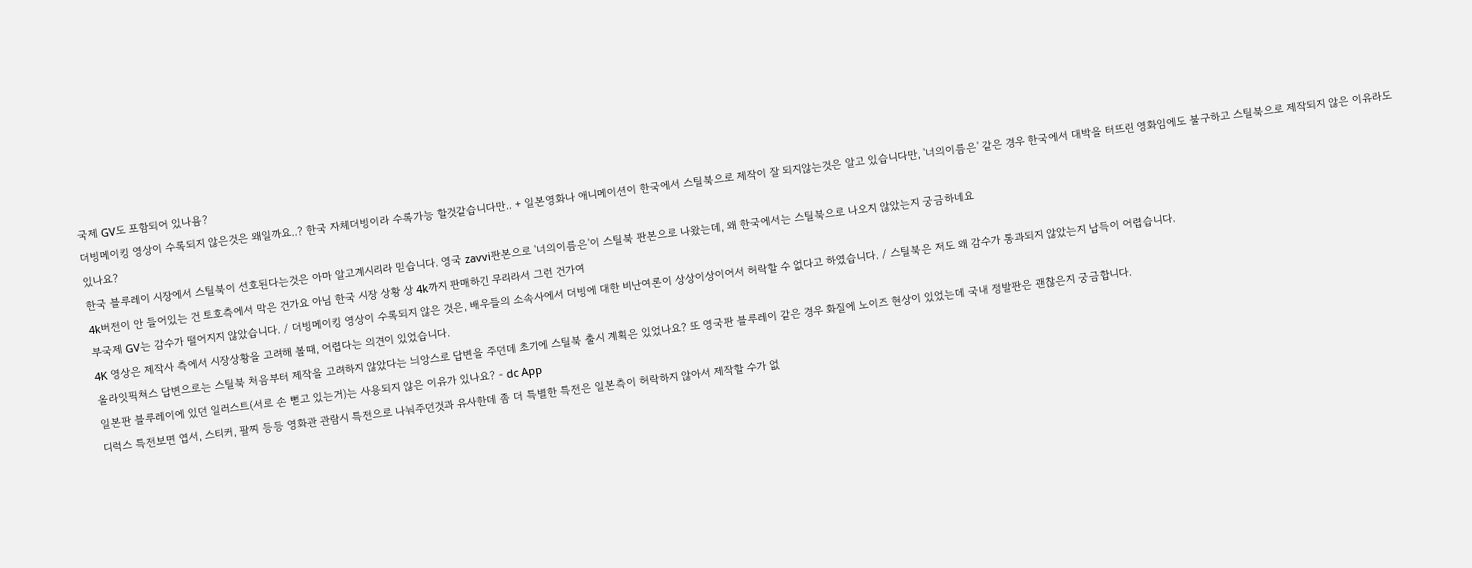국제 GV도 포함되어 있나욤?
더빙메이킹 영상이 수록되지 않은것은 왜일까요..? 한국 자체더빙이라 수록가능 할것같습니다만.. + 일본영화나 애니메이션이 한국에서 스틸북으로 제작이 잘 되지않는것은 알고 있습니다만, '너의이름은' 같은 경우 한국에서 대박을 터뜨린 영화임에도 불구하고 스틸북으로 제작되지 않은 이유라도 있나요?
한국 블루레이 시장에서 스틸북이 선호된다는것은 아마 알고계시리라 믿습니다. 영국 zavvi판본으로 '너의이름은'이 스틸북 판본으로 나왔는데, 왜 한국에서는 스틸북으로 나오지 않았는지 궁금하네요
4k버전이 안 들어있는 건 토호측에서 막은 건가요 아님 한국 시장 상황 상 4k까지 판매하긴 무리라서 그런 건가여
부국제 GV는 감수가 떨어지지 않았습니다. / 더빙메이킹 영상이 수록되지 않은 것은, 배우들의 소속사에서 더빙에 대한 비난여론이 상상이상이어서 허락할 수 없다고 하였습니다. / 스틸북은 저도 왜 감수가 통과되지 않았는지 납득이 어렵습니다.
4K 영상은 제작사 측에서 시장상황을 고려해 볼때, 어렵다는 의견이 있었습니다.
올라잇픽쳐스 답변으로는 스틸북 처음부터 제작을 고려하지 않았다는 늬앙스로 답변을 주던데 초기에 스틸북 출시 계획은 있었나요? 또 영국판 블루레이 같은 경우 화질에 노이즈 현상이 있었는데 국내 정발판은 괜찮은지 궁금합니다.
일본판 블루레이에 있던 일러스트(서로 손 뻗고 있는거)는 사용되지 않은 이유가 있나요? - dc App
디럭스 특전보면 엽서, 스티커, 팔찌 등등 영화관 관람시 특전으로 나눠주던것과 유사한데 좀 더 특별한 특전은 일본측이 허락하지 않아서 제작할 수가 없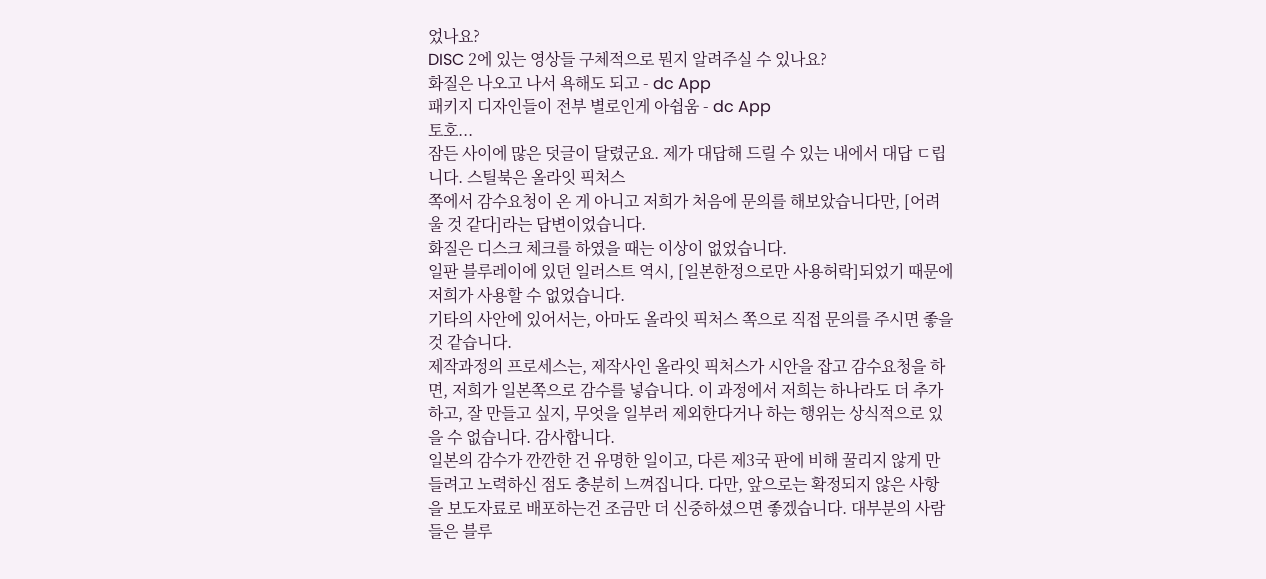었나요?
DISC 2에 있는 영상들 구체적으로 뭔지 알려주실 수 있나요?
화질은 나오고 나서 욕해도 되고 - dc App
패키지 디자인들이 전부 별로인게 아쉽움 - dc App
토호...
잠든 사이에 많은 덧글이 달렸군요. 제가 대답해 드릴 수 있는 내에서 대답 ㄷ립니다. 스틸북은 올라잇 픽처스
쪽에서 감수요청이 온 게 아니고 저희가 처음에 문의를 해보았습니다만, [어려울 것 같다]라는 답변이었습니다.
화질은 디스크 체크를 하였을 때는 이상이 없었습니다.
일판 블루레이에 있던 일러스트 역시, [일본한정으로만 사용허락]되었기 때문에 저희가 사용할 수 없었습니다.
기타의 사안에 있어서는, 아마도 올라잇 픽처스 쪽으로 직접 문의를 주시면 좋을 것 같습니다.
제작과정의 프로세스는, 제작사인 올라잇 픽처스가 시안을 잡고 감수요청을 하면, 저희가 일본쪽으로 감수를 넣습니다. 이 과정에서 저희는 하나라도 더 추가하고, 잘 만들고 싶지, 무엇을 일부러 제외한다거나 하는 행위는 상식적으로 있을 수 없습니다. 감사합니다.
일본의 감수가 깐깐한 건 유명한 일이고, 다른 제3국 판에 비해 꿀리지 않게 만들려고 노력하신 점도 충분히 느껴집니다. 다만, 앞으로는 확정되지 않은 사항을 보도자료로 배포하는건 조금만 더 신중하셨으면 좋겠습니다. 대부분의 사람들은 블루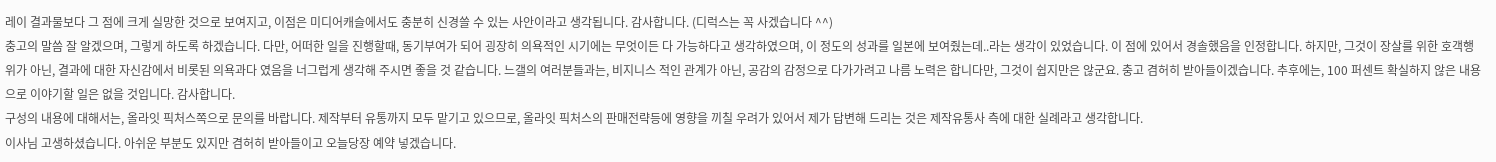레이 결과물보다 그 점에 크게 실망한 것으로 보여지고, 이점은 미디어캐슬에서도 충분히 신경쓸 수 있는 사안이라고 생각됩니다. 감사합니다. (디럭스는 꼭 사겠습니다 ^^)
충고의 말씀 잘 알겠으며, 그렇게 하도록 하겠습니다. 다만, 어떠한 일을 진행할때, 동기부여가 되어 굉장히 의욕적인 시기에는 무엇이든 다 가능하다고 생각하였으며, 이 정도의 성과를 일본에 보여줬는데..라는 생각이 있었습니다. 이 점에 있어서 경솔했음을 인정합니다. 하지만, 그것이 장살를 위한 호객행위가 아닌, 결과에 대한 자신감에서 비롯된 의욕과다 였음을 너그럽게 생각해 주시면 좋을 것 같습니다. 느갤의 여러분들과는, 비지니스 적인 관계가 아닌, 공감의 감정으로 다가가려고 나름 노력은 합니다만, 그것이 쉽지만은 않군요. 충고 겸허히 받아들이겠습니다. 추후에는, 100 퍼센트 확실하지 않은 내용으로 이야기할 일은 없을 것입니다. 감사합니다.
구성의 내용에 대해서는, 올라잇 픽처스쪽으로 문의를 바랍니다. 제작부터 유통까지 모두 맡기고 있으므로, 올라잇 픽처스의 판매전략등에 영향을 끼칠 우려가 있어서 제가 답변해 드리는 것은 제작유통사 측에 대한 실례라고 생각합니다.
이사님 고생하셨습니다. 아쉬운 부분도 있지만 겸허히 받아들이고 오늘당장 예약 넣겠습니다.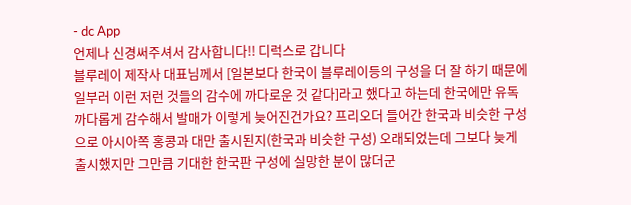- dc App
언제나 신경써주셔서 감사합니다!! 디럭스로 갑니다
블루레이 제작사 대표님께서 [일본보다 한국이 블루레이등의 구성을 더 잘 하기 때문에 일부러 이런 저런 것들의 감수에 까다로운 것 같다]라고 했다고 하는데 한국에만 유독 까다롭게 감수해서 발매가 이렇게 늦어진건가요? 프리오더 들어간 한국과 비슷한 구성으로 아시아쪽 홍콩과 대만 출시된지(한국과 비슷한 구성) 오래되었는데 그보다 늦게 출시했지만 그만큼 기대한 한국판 구성에 실망한 분이 많더군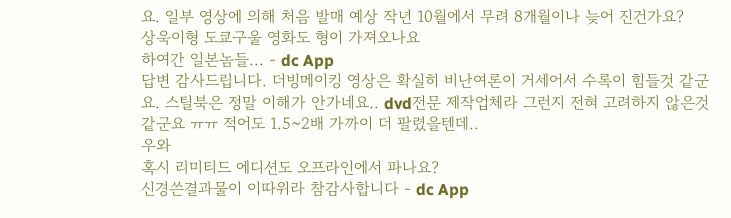요. 일부 영상에 의해 처음 발매 예상 작년 10월에서 무려 8개월이나 늦어 진건가요?
상욱이형 도쿄구울 영화도 형이 가져오나요
하여간 일본놈들... - dc App
답변 감사드립니다. 더빙메이킹 영상은 확실히 비난여론이 거세어서 수록이 힘들것 같군요. 스틸북은 정말 이해가 안가네요.. dvd전문 제작업체라 그런지 전혀 고려하지 않은것 같군요 ㅠㅠ 적어도 1.5~2배 가까이 더 팔렸을텐데..
우와
혹시 리미티드 에디션도 오프라인에서 파나요?
신경쓴결과물이 이따위라 참감사합니다 - dc App